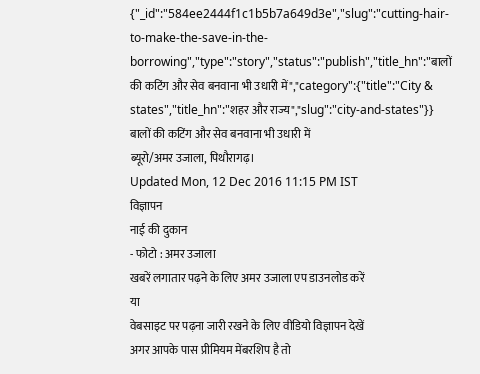{"_id":"584ee2444f1c1b5b7a649d3e","slug":"cutting-hair-to-make-the-save-in-the-borrowing","type":"story","status":"publish","title_hn":"बालों की कटिंग और सेव बनवाना भी उधारी में","category":{"title":"City & states","title_hn":"शहर और राज्य","slug":"city-and-states"}}
बालों की कटिंग और सेव बनवाना भी उधारी में
ब्यूरो/अमर उजाला, पिथौरागढ़।
Updated Mon, 12 Dec 2016 11:15 PM IST
विज्ञापन
नाई की दुकान
- फोटो : अमर उजाला
खबरें लगातार पढ़ने के लिए अमर उजाला एप डाउनलोड करें
या
वेबसाइट पर पढ़ना जारी रखने के लिए वीडियो विज्ञापन देखें
अगर आपके पास प्रीमियम मेंबरशिप है तो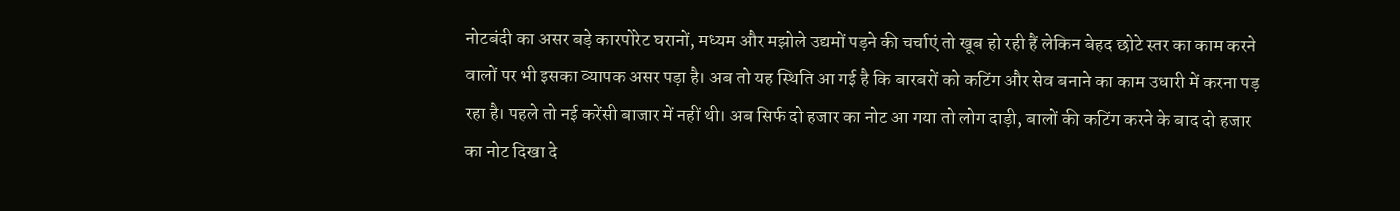नोटबंदी का असर बड़े कारपोरेट घरानों, मध्यम और मझोले उद्यमों पड़ने की चर्चाएं तो खूब हो रही हैं लेकिन बेहद छोटे स्तर का काम करने वालों पर भी इसका व्यापक असर पड़ा है। अब तो यह स्थिति आ गई है कि बारबरों को कटिंग और सेव बनाने का काम उधारी में करना पड़ रहा है। पहले तो नई करेंसी बाजार में नहीं थी। अब सिर्फ दो हजार का नोट आ गया तो लोग दाड़ी, बालों की कटिंग करने के बाद दो हजार का नोट दिखा दे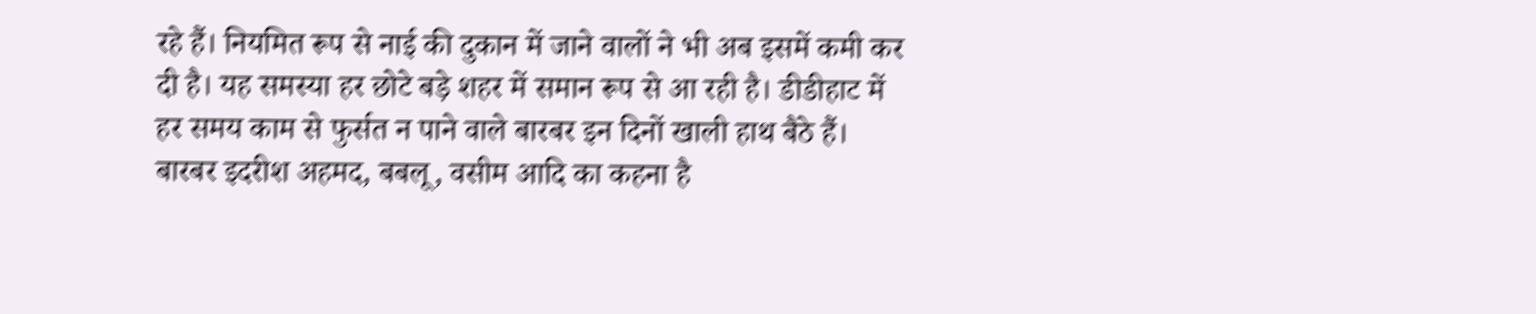रहे हैं। नियमित रूप से नाई की दुकान में जाने वालों ने भी अब इसमें कमी कर दी है। यह समस्या हर छोटे बड़े शहर में समान रूप से आ रही है। डीडीहाट में हर समय काम से फुर्सत न पाने वाले बारबर इन दिनों खाली हाथ बैठे हैं।
बारबर इदरीश अहमद, बबलू, वसीम आदि का कहना है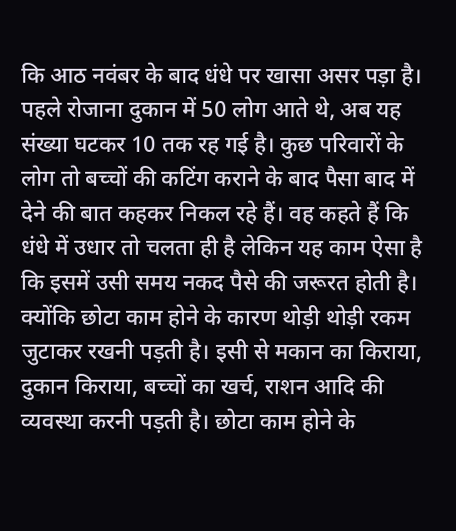कि आठ नवंबर के बाद धंधे पर खासा असर पड़ा है। पहले रोजाना दुकान में 50 लोग आते थे, अब यह संख्या घटकर 10 तक रह गई है। कुछ परिवारों के लोग तो बच्चों की कटिंग कराने के बाद पैसा बाद में देने की बात कहकर निकल रहे हैं। वह कहते हैं कि धंधे में उधार तो चलता ही है लेकिन यह काम ऐसा है कि इसमें उसी समय नकद पैसे की जरूरत होती है। क्योंकि छोटा काम होने के कारण थोड़ी थोड़ी रकम जुटाकर रखनी पड़ती है। इसी से मकान का किराया, दुकान किराया, बच्चों का खर्च, राशन आदि की व्यवस्था करनी पड़ती है। छोटा काम होने के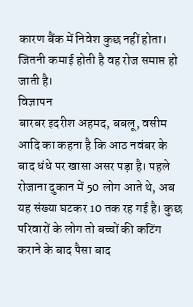कारण बैंक में निवेश कुछ नहीं होता। जितनी कमाई होती है वह रोज समाप्त हो जाती है।
विज्ञापन
बारबर इदरीश अहमद, बबलू, वसीम आदि का कहना है कि आठ नवंबर के बाद धंधे पर खासा असर पड़ा है। पहले रोजाना दुकान में 50 लोग आते थे, अब यह संख्या घटकर 10 तक रह गई है। कुछ परिवारों के लोग तो बच्चों की कटिंग कराने के बाद पैसा बाद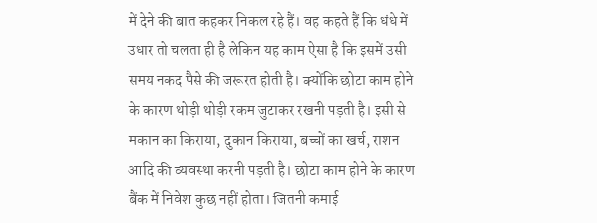में देने की बात कहकर निकल रहे हैं। वह कहते हैं कि धंधे में उधार तो चलता ही है लेकिन यह काम ऐसा है कि इसमें उसी समय नकद पैसे की जरूरत होती है। क्योंकि छोटा काम होने के कारण थोड़ी थोड़ी रकम जुटाकर रखनी पड़ती है। इसी से मकान का किराया, दुकान किराया, बच्चों का खर्च, राशन आदि की व्यवस्था करनी पड़ती है। छोटा काम होने के कारण बैंक में निवेश कुछ नहीं होता। जितनी कमाई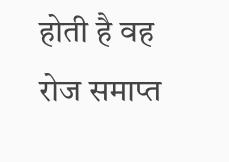होती है वह रोज समाप्त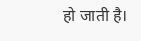हो जाती है।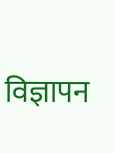विज्ञापन